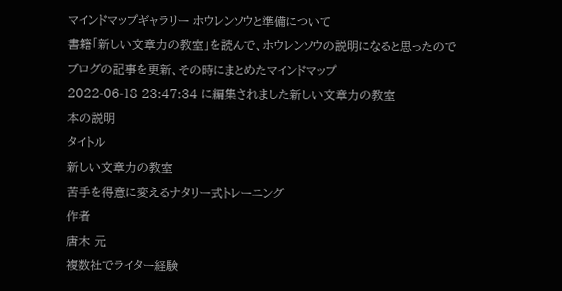マインドマップギャラリー ホウレンソウと準備について
書籍「新しい文章力の教室」を読んで、ホウレンソウの説明になると思ったのでブログの記事を更新、その時にまとめたマインドマップ
2022-06-18 23:47:34 に編集されました新しい文章力の教室
本の説明
タイトル
新しい文章力の教室
苦手を得意に変えるナタリー式トレーニング
作者
唐木 元
複数社でライター経験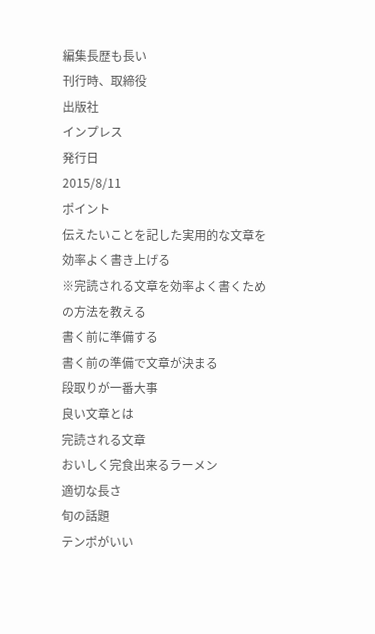編集長歴も長い
刊行時、取締役
出版社
インプレス
発行日
2015/8/11
ポイント
伝えたいことを記した実用的な文章を効率よく書き上げる
※完読される文章を効率よく書くための方法を教える
書く前に準備する
書く前の準備で文章が決まる
段取りが一番大事
良い文章とは
完読される文章
おいしく完食出来るラーメン
適切な長さ
旬の話題
テンポがいい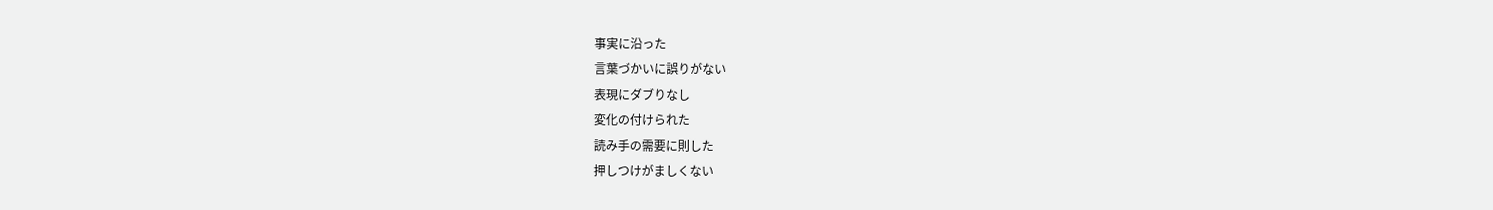事実に沿った
言葉づかいに誤りがない
表現にダブりなし
変化の付けられた
読み手の需要に則した
押しつけがましくない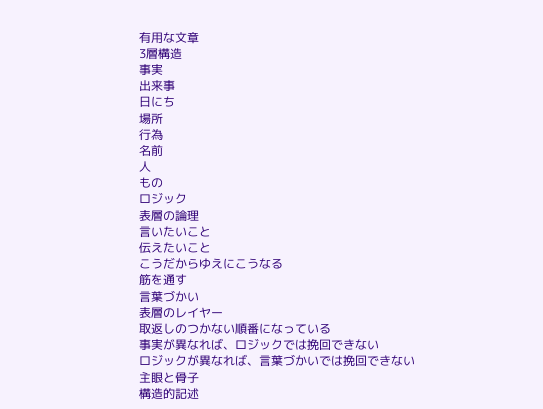有用な文章
3層構造
事実
出来事
日にち
場所
行為
名前
人
もの
ロジック
表層の論理
言いたいこと
伝えたいこと
こうだからゆえにこうなる
筋を通す
言葉づかい
表層のレイヤー
取返しのつかない順番になっている
事実が異なれば、ロジックでは挽回できない
ロジックが異なれば、言葉づかいでは挽回できない
主眼と骨子
構造的記述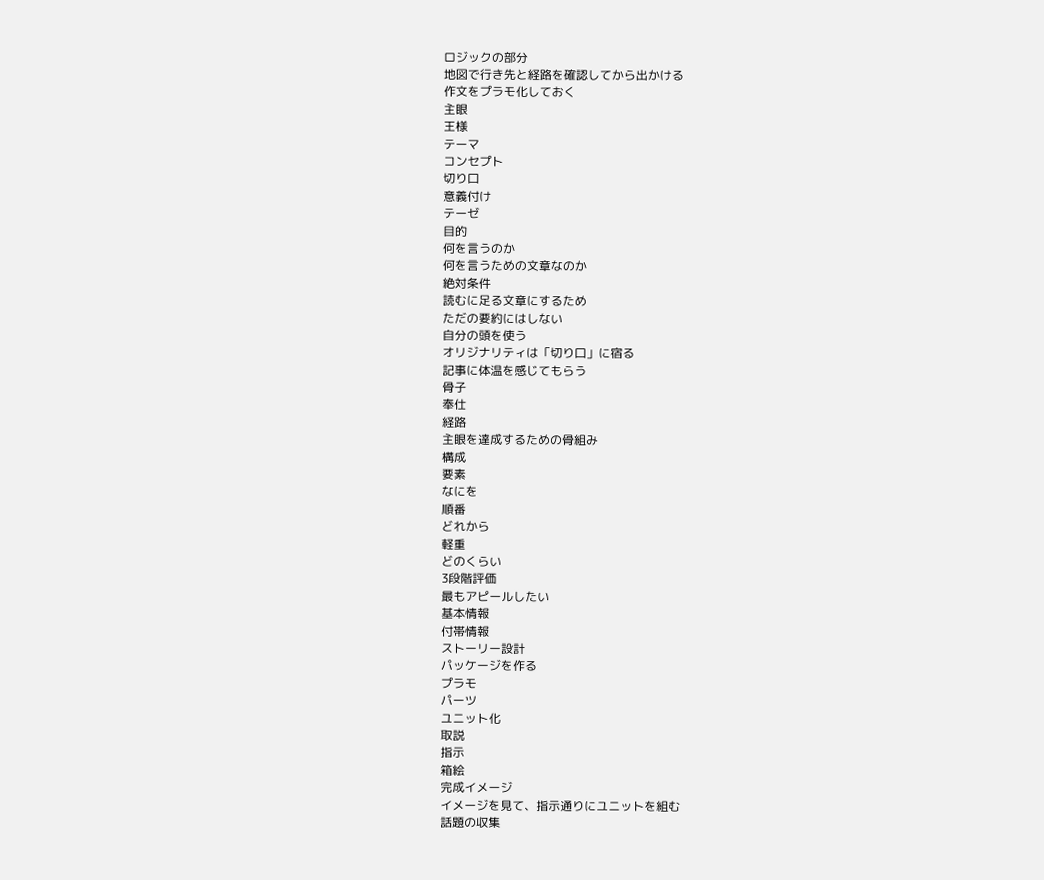ロジックの部分
地図で行き先と経路を確認してから出かける
作文をプラモ化しておく
主眼
王様
テーマ
コンセプト
切り口
意義付け
テーゼ
目的
何を言うのか
何を言うための文章なのか
絶対条件
読むに足る文章にするため
ただの要約にはしない
自分の頭を使う
オリジナリティは「切り口」に宿る
記事に体温を感じてもらう
骨子
奉仕
経路
主眼を達成するための骨組み
構成
要素
なにを
順番
どれから
軽重
どのくらい
3段階評価
最もアピールしたい
基本情報
付帯情報
ストーリー設計
パッケージを作る
プラモ
パーツ
ユニット化
取説
指示
箱絵
完成イメージ
イメージを見て、指示通りにユニットを組む
話題の収集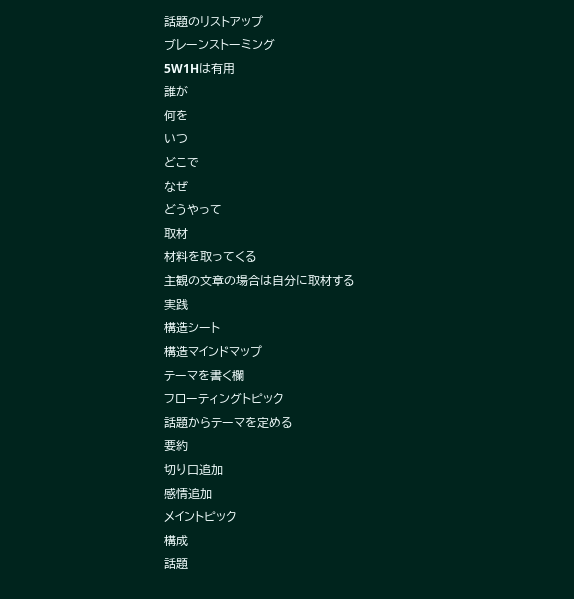話題のリストアップ
ブレーンストーミング
5W1Hは有用
誰が
何を
いつ
どこで
なぜ
どうやって
取材
材料を取ってくる
主観の文章の場合は自分に取材する
実践
構造シート
構造マインドマップ
テーマを書く欄
フローティングトピック
話題からテーマを定める
要約
切り口追加
感情追加
メイントピック
構成
話題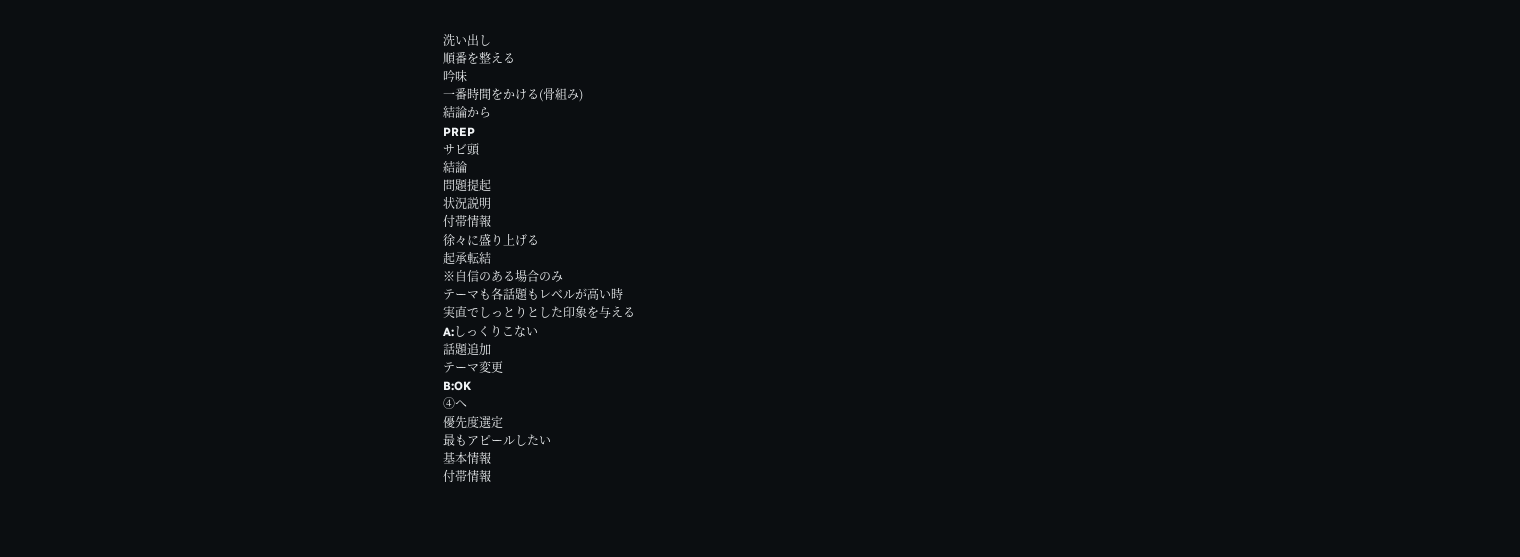洗い出し
順番を整える
吟味
一番時間をかける(骨組み)
結論から
PREP
サビ頭
結論
問題提起
状況説明
付帯情報
徐々に盛り上げる
起承転結
※自信のある場合のみ
テーマも各話題もレベルが高い時
実直でしっとりとした印象を与える
A:しっくりこない
話題追加
テーマ変更
B:OK
④へ
優先度選定
最もアピールしたい
基本情報
付帯情報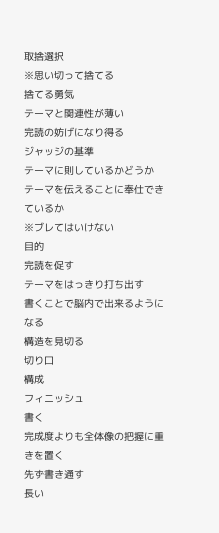取捨選択
※思い切って捨てる
捨てる勇気
テーマと関連性が薄い
完読の妨げになり得る
ジャッジの基準
テーマに則しているかどうか
テーマを伝えることに奉仕できているか
※ブレてはいけない
目的
完読を促す
テーマをはっきり打ち出す
書くことで脳内で出来るようになる
構造を見切る
切り口
構成
フィニッシュ
書く
完成度よりも全体像の把握に重きを置く
先ず書き通す
長い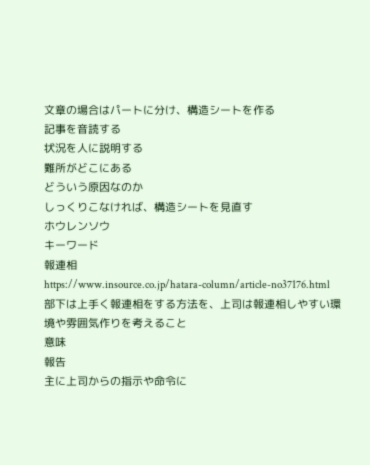文章の場合はパートに分け、構造シートを作る
記事を音読する
状況を人に説明する
難所がどこにある
どういう原因なのか
しっくりこなければ、構造シートを見直す
ホウレンソウ
キーワード
報連相
https://www.insource.co.jp/hatara-column/article-no37176.html
部下は上手く報連相をする方法を、上司は報連相しやすい環境や雰囲気作りを考えること
意味
報告
主に上司からの指示や命令に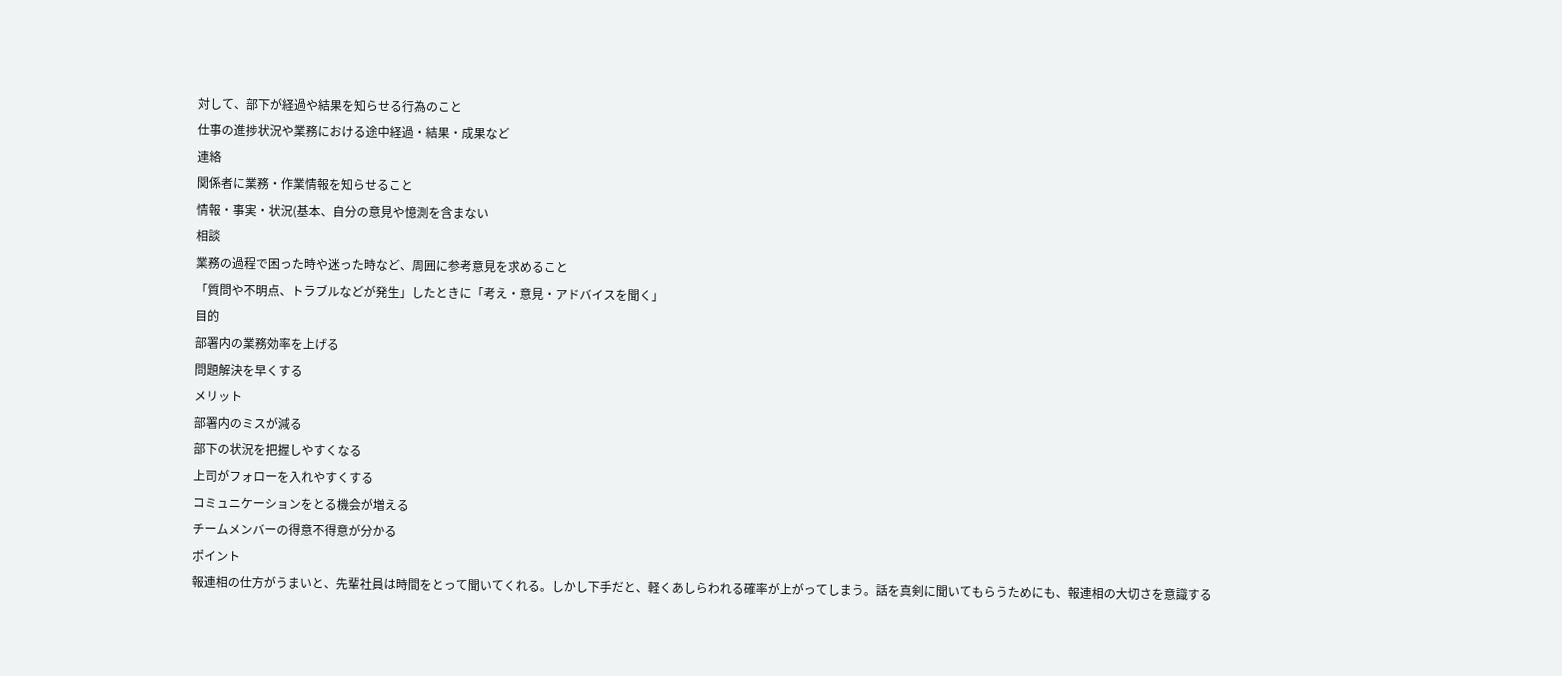対して、部下が経過や結果を知らせる行為のこと
仕事の進捗状況や業務における途中経過・結果・成果など
連絡
関係者に業務・作業情報を知らせること
情報・事実・状況(基本、自分の意見や憶測を含まない
相談
業務の過程で困った時や迷った時など、周囲に参考意見を求めること
「質問や不明点、トラブルなどが発生」したときに「考え・意見・アドバイスを聞く」
目的
部署内の業務効率を上げる
問題解決を早くする
メリット
部署内のミスが減る
部下の状況を把握しやすくなる
上司がフォローを入れやすくする
コミュニケーションをとる機会が増える
チームメンバーの得意不得意が分かる
ポイント
報連相の仕方がうまいと、先輩社員は時間をとって聞いてくれる。しかし下手だと、軽くあしらわれる確率が上がってしまう。話を真剣に聞いてもらうためにも、報連相の大切さを意識する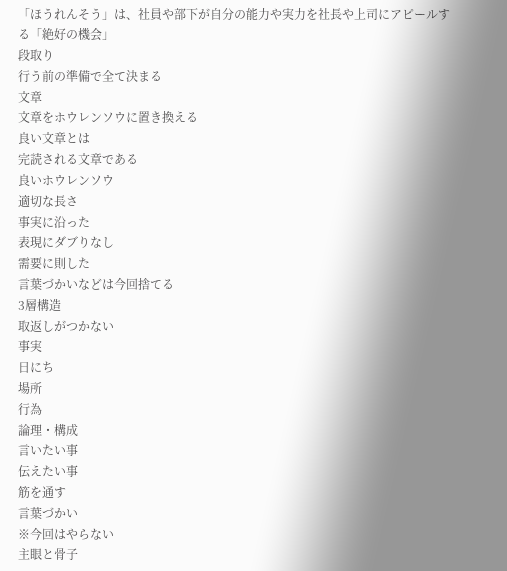「ほうれんそう」は、社員や部下が自分の能力や実力を社長や上司にアピールする「絶好の機会」
段取り
行う前の準備で全て決まる
文章
文章をホウレンソウに置き換える
良い文章とは
完読される文章である
良いホウレンソウ
適切な長さ
事実に沿った
表現にダブりなし
需要に則した
言葉づかいなどは今回捨てる
3層構造
取返しがつかない
事実
日にち
場所
行為
論理・構成
言いたい事
伝えたい事
筋を通す
言葉づかい
※今回はやらない
主眼と骨子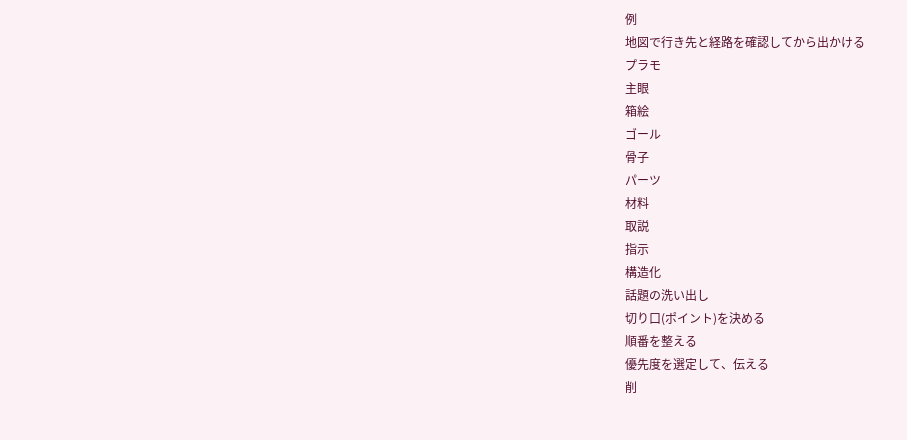例
地図で行き先と経路を確認してから出かける
プラモ
主眼
箱絵
ゴール
骨子
パーツ
材料
取説
指示
構造化
話題の洗い出し
切り口(ポイント)を決める
順番を整える
優先度を選定して、伝える
削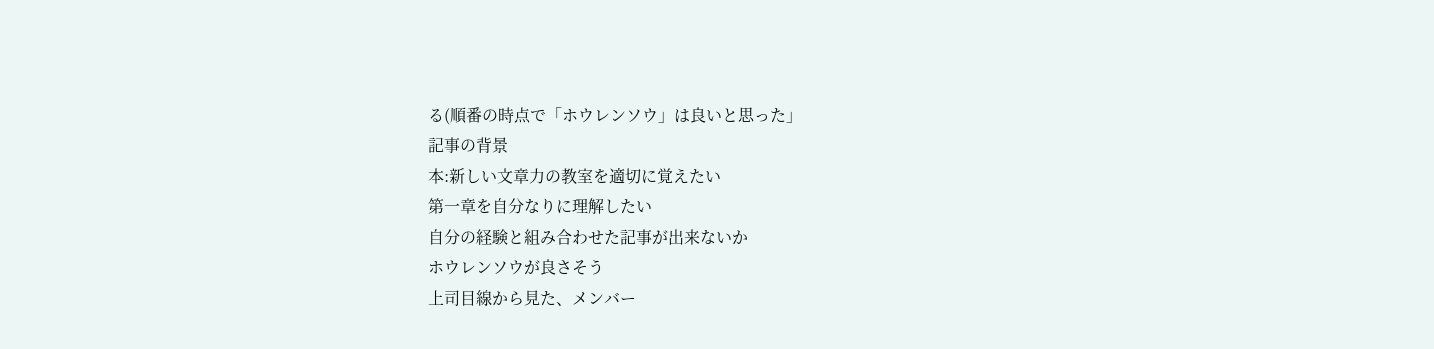る(順番の時点で「ホウレンソウ」は良いと思った」
記事の背景
本:新しい文章力の教室を適切に覚えたい
第一章を自分なりに理解したい
自分の経験と組み合わせた記事が出来ないか
ホウレンソウが良さそう
上司目線から見た、メンバー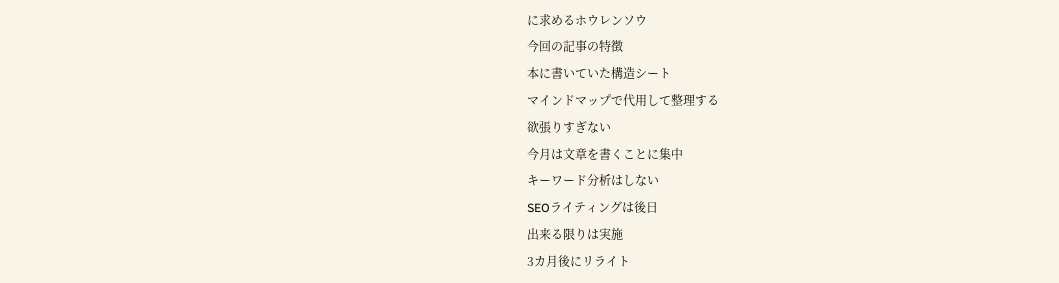に求めるホウレンソウ
今回の記事の特徴
本に書いていた構造シート
マインドマップで代用して整理する
欲張りすぎない
今月は文章を書くことに集中
キーワード分析はしない
SEOライティングは後日
出来る限りは実施
3カ月後にリライト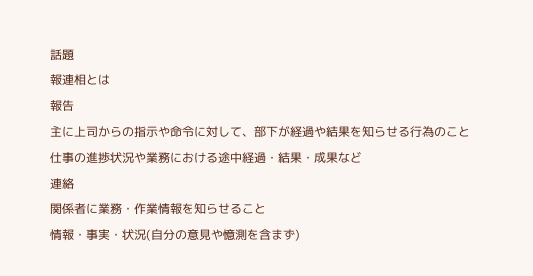話題
報連相とは
報告
主に上司からの指示や命令に対して、部下が経過や結果を知らせる行為のこと
仕事の進捗状況や業務における途中経過・結果・成果など
連絡
関係者に業務・作業情報を知らせること
情報・事実・状況(自分の意見や憶測を含まず)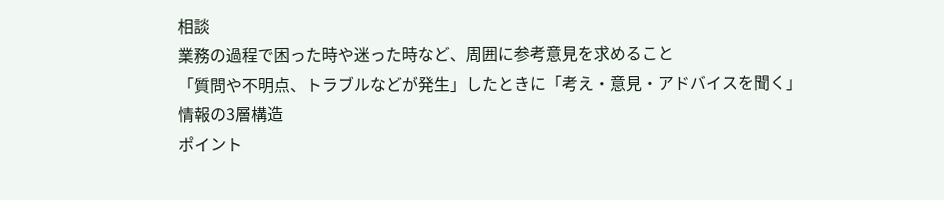相談
業務の過程で困った時や迷った時など、周囲に参考意見を求めること
「質問や不明点、トラブルなどが発生」したときに「考え・意見・アドバイスを聞く」
情報の3層構造
ポイント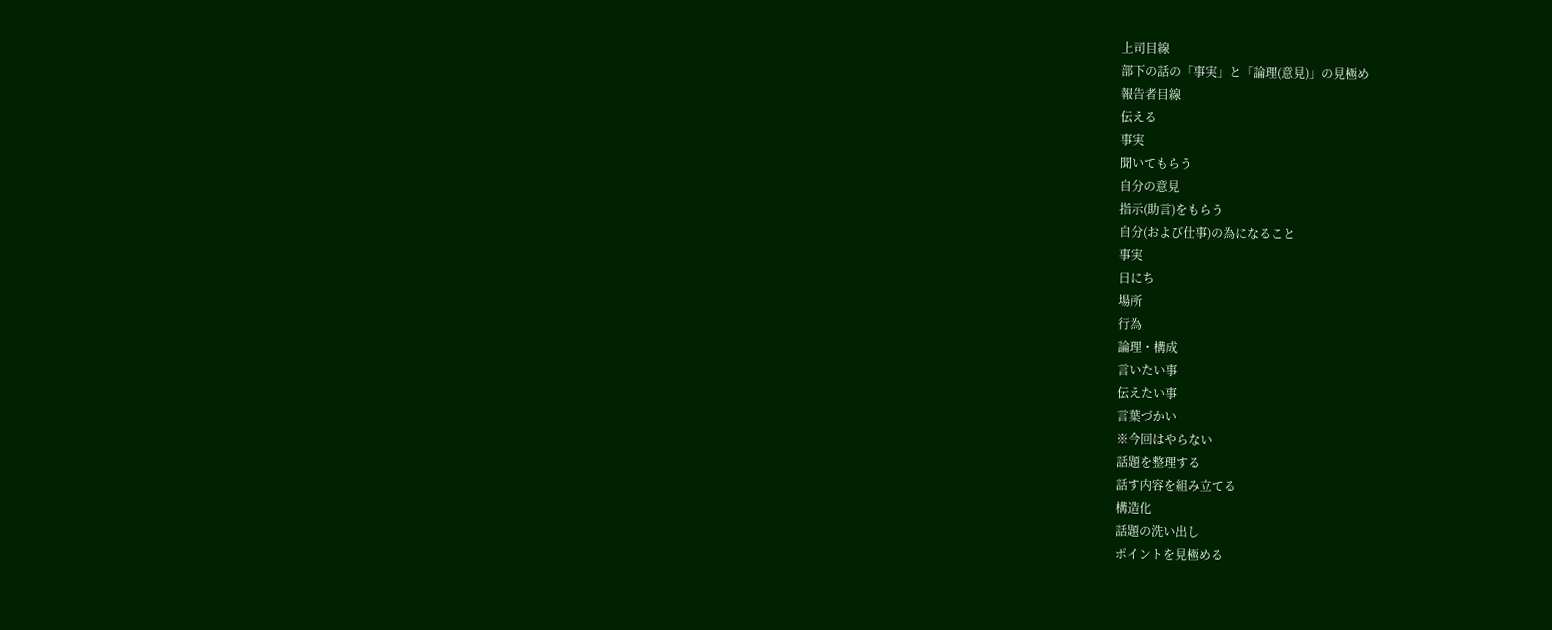上司目線
部下の話の「事実」と「論理(意見)」の見極め
報告者目線
伝える
事実
聞いてもらう
自分の意見
指示(助言)をもらう
自分(および仕事)の為になること
事実
日にち
場所
行為
論理・構成
言いたい事
伝えたい事
言葉づかい
※今回はやらない
話題を整理する
話す内容を組み立てる
構造化
話題の洗い出し
ポイントを見極める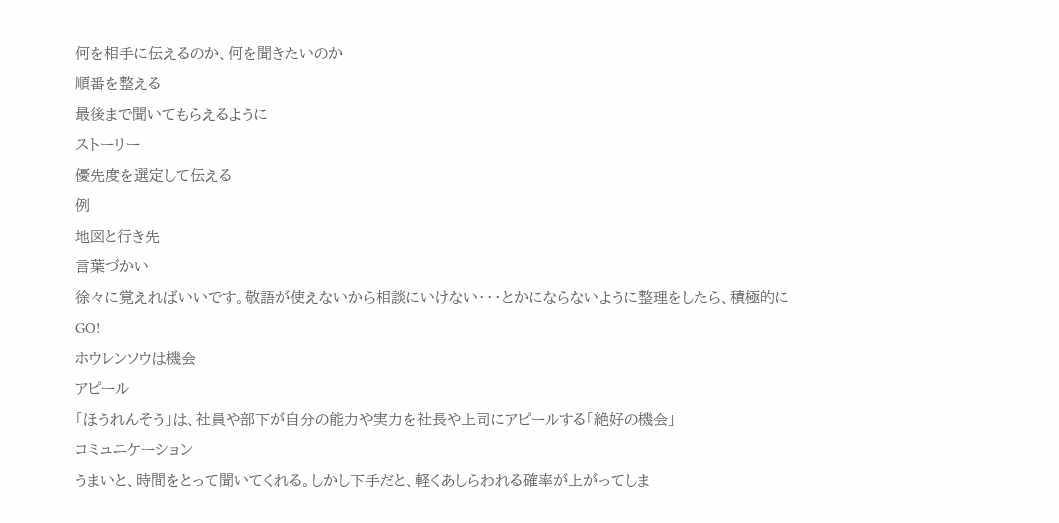何を相手に伝えるのか、何を聞きたいのか
順番を整える
最後まで聞いてもらえるように
ストーリー
優先度を選定して伝える
例
地図と行き先
言葉づかい
徐々に覚えればいいです。敬語が使えないから相談にいけない・・・とかにならないように整理をしたら、積極的にGO!
ホウレンソウは機会
アピール
「ほうれんそう」は、社員や部下が自分の能力や実力を社長や上司にアピールする「絶好の機会」
コミュニケーション
うまいと、時間をとって聞いてくれる。しかし下手だと、軽くあしらわれる確率が上がってしま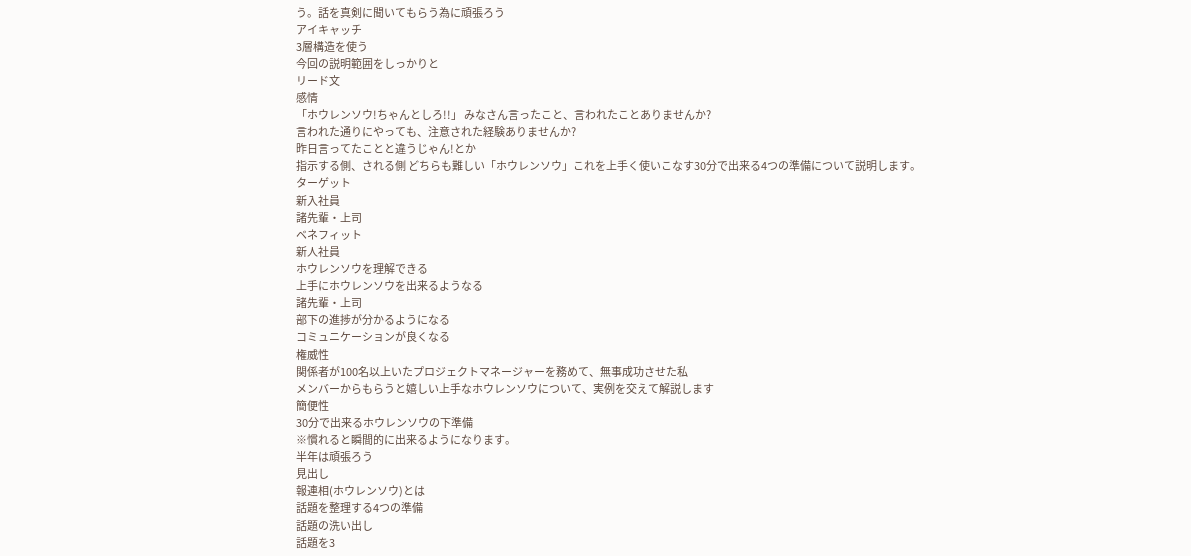う。話を真剣に聞いてもらう為に頑張ろう
アイキャッチ
3層構造を使う
今回の説明範囲をしっかりと
リード文
感情
「ホウレンソウ!ちゃんとしろ!!」 みなさん言ったこと、言われたことありませんか?
言われた通りにやっても、注意された経験ありませんか?
昨日言ってたことと違うじゃん!とか
指示する側、される側 どちらも難しい「ホウレンソウ」これを上手く使いこなす30分で出来る4つの準備について説明します。
ターゲット
新入社員
諸先輩・上司
ベネフィット
新人社員
ホウレンソウを理解できる
上手にホウレンソウを出来るようなる
諸先輩・上司
部下の進捗が分かるようになる
コミュニケーションが良くなる
権威性
関係者が100名以上いたプロジェクトマネージャーを務めて、無事成功させた私
メンバーからもらうと嬉しい上手なホウレンソウについて、実例を交えて解説します
簡便性
30分で出来るホウレンソウの下準備
※慣れると瞬間的に出来るようになります。
半年は頑張ろう
見出し
報連相(ホウレンソウ)とは
話題を整理する4つの準備
話題の洗い出し
話題を3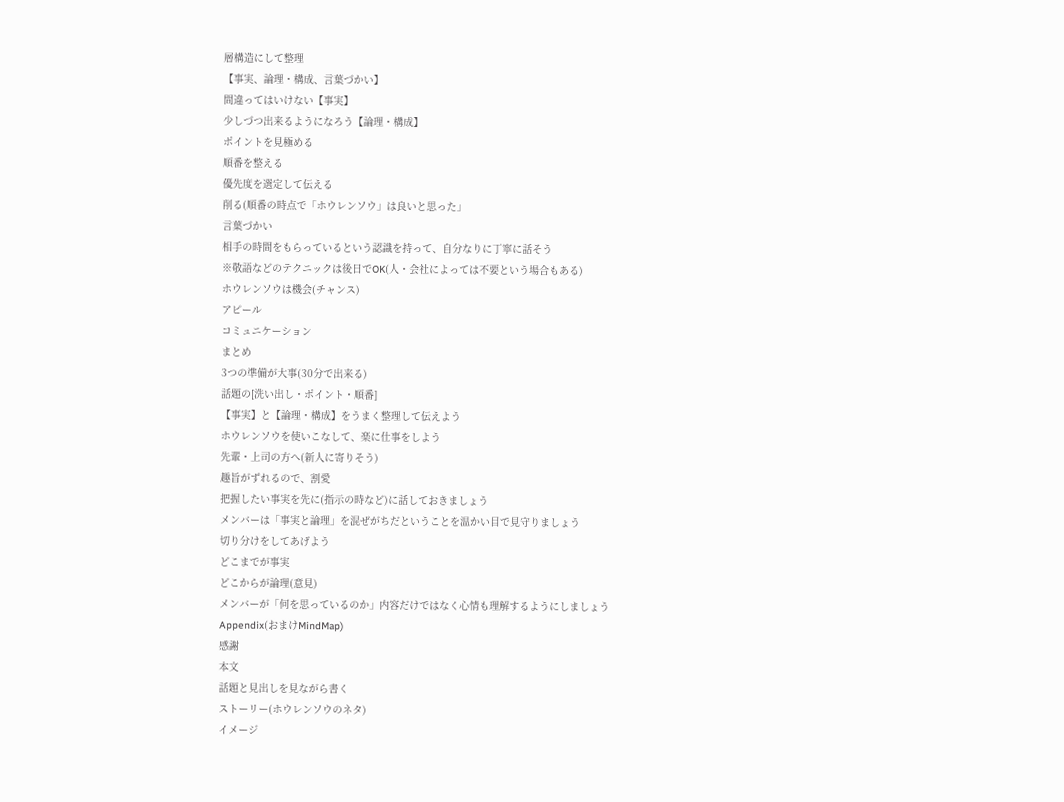層構造にして整理
【事実、論理・構成、言葉づかい】
間違ってはいけない【事実】
少しづつ出来るようになろう【論理・構成】
ポイントを見極める
順番を整える
優先度を選定して伝える
削る(順番の時点で「ホウレンソウ」は良いと思った」
言葉づかい
相手の時間をもらっているという認識を持って、自分なりに丁寧に話そう
※敬語などのテクニックは後日でOK(人・会社によっては不要という場合もある)
ホウレンソウは機会(チャンス)
アピール
コミュニケーション
まとめ
3つの準備が大事(30分で出来る)
話題の[洗い出し・ポイント・順番]
【事実】と【論理・構成】をうまく整理して伝えよう
ホウレンソウを使いこなして、楽に仕事をしよう
先輩・上司の方へ(新人に寄りそう)
趣旨がずれるので、割愛
把握したい事実を先に(指示の時など)に話しておきましょう
メンバーは「事実と論理」を混ぜがちだということを温かい目で見守りましょう
切り分けをしてあげよう
どこまでが事実
どこからが論理(意見)
メンバーが「何を思っているのか」内容だけではなく心情も理解するようにしましょう
Appendix(おまけMindMap)
感謝
本文
話題と見出しを見ながら書く
ストーリー(ホウレンソウのネタ)
イメージ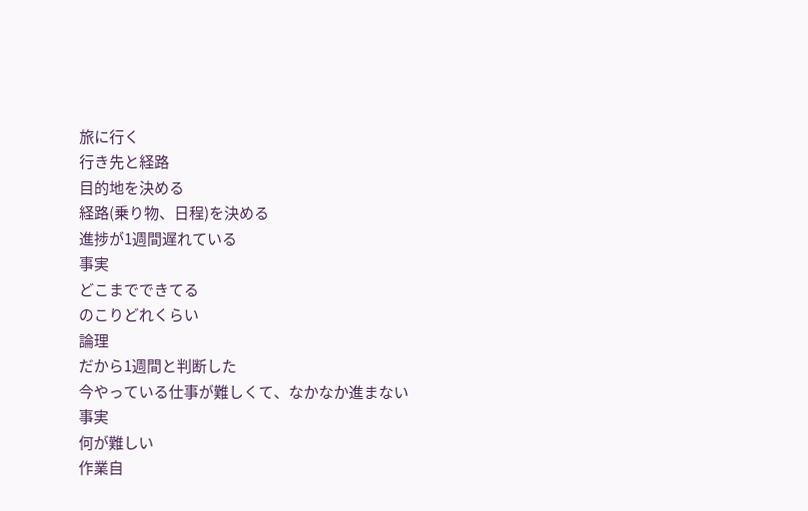旅に行く
行き先と経路
目的地を決める
経路(乗り物、日程)を決める
進捗が1週間遅れている
事実
どこまでできてる
のこりどれくらい
論理
だから1週間と判断した
今やっている仕事が難しくて、なかなか進まない
事実
何が難しい
作業自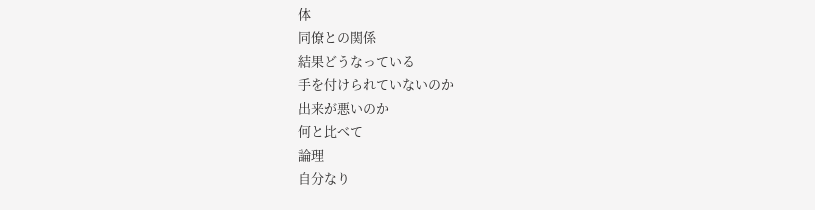体
同僚との関係
結果どうなっている
手を付けられていないのか
出来が悪いのか
何と比べて
論理
自分なり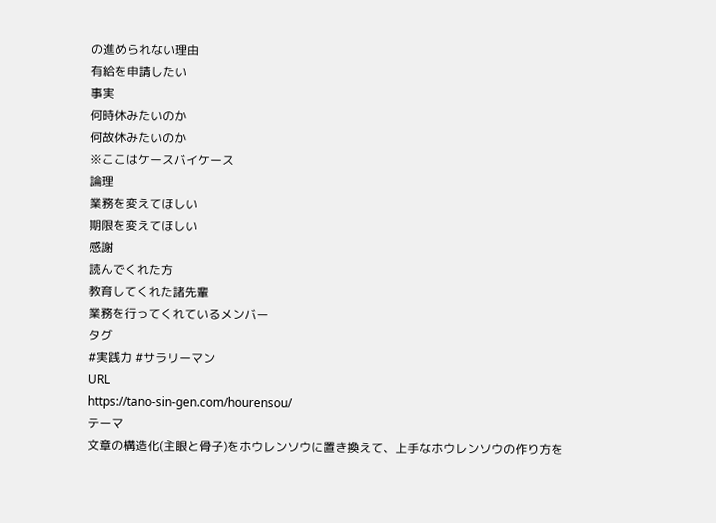の進められない理由
有給を申請したい
事実
何時休みたいのか
何故休みたいのか
※ここはケースバイケース
論理
業務を変えてほしい
期限を変えてほしい
感謝
読んでくれた方
教育してくれた諸先輩
業務を行ってくれているメンバー
タグ
#実践力 #サラリーマン
URL
https://tano-sin-gen.com/hourensou/
テーマ
文章の構造化(主眼と骨子)をホウレンソウに置き換えて、上手なホウレンソウの作り方を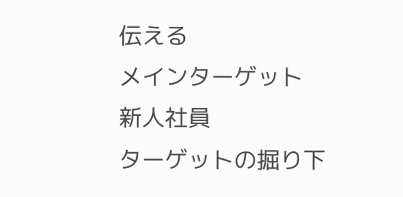伝える
メインターゲット
新人社員
ターゲットの掘り下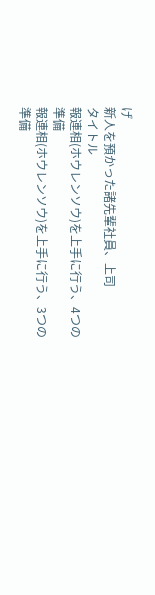げ
新人を預かった諸先輩社員、上司
タイトル
報連相(ホウレンソウ)を上手に行う、4つの準備
報連相(ホウレンソウ)を上手に行う、3つの準備